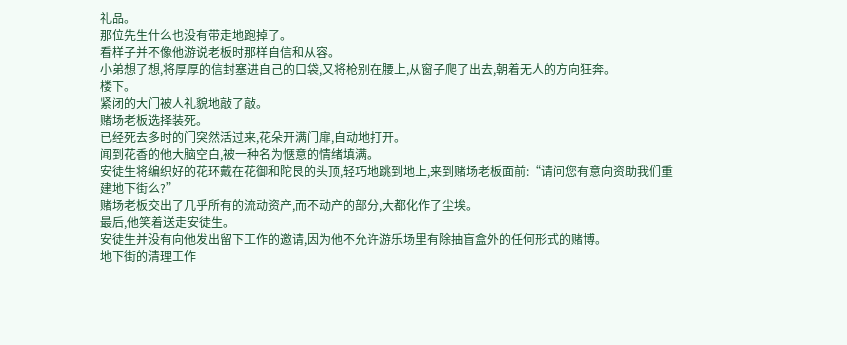礼品。
那位先生什么也没有带走地跑掉了。
看样子并不像他游说老板时那样自信和从容。
小弟想了想,将厚厚的信封塞进自己的口袋,又将枪别在腰上,从窗子爬了出去,朝着无人的方向狂奔。
楼下。
紧闭的大门被人礼貌地敲了敲。
赌场老板选择装死。
已经死去多时的门突然活过来,花朵开满门扉,自动地打开。
闻到花香的他大脑空白,被一种名为惬意的情绪填满。
安徒生将编织好的花环戴在花御和陀艮的头顶,轻巧地跳到地上,来到赌场老板面前:“请问您有意向资助我们重建地下街么?”
赌场老板交出了几乎所有的流动资产,而不动产的部分,大都化作了尘埃。
最后,他笑着送走安徒生。
安徒生并没有向他发出留下工作的邀请,因为他不允许游乐场里有除抽盲盒外的任何形式的赌博。
地下街的清理工作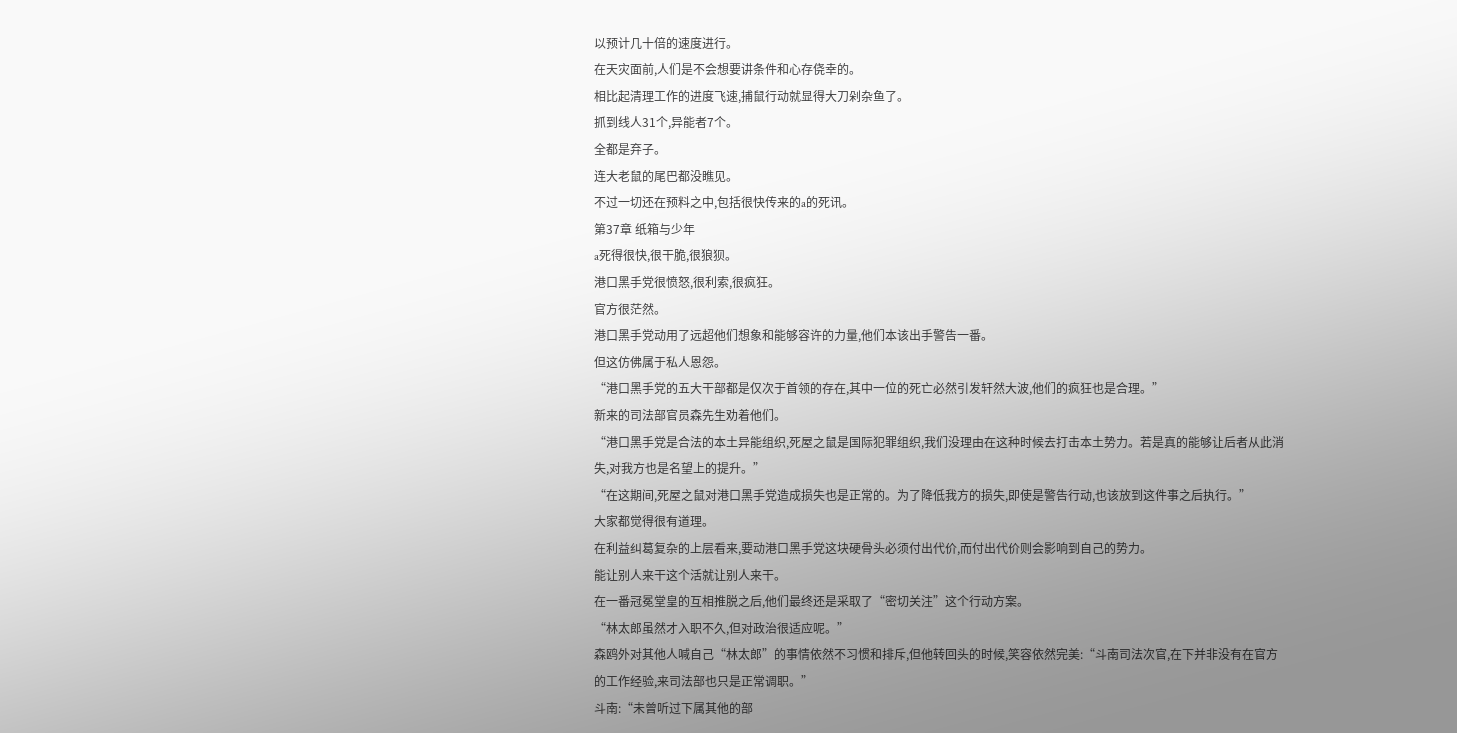以预计几十倍的速度进行。
在天灾面前,人们是不会想要讲条件和心存侥幸的。
相比起清理工作的进度飞速,捕鼠行动就显得大刀剁杂鱼了。
抓到线人31个,异能者7个。
全都是弃子。
连大老鼠的尾巴都没瞧见。
不过一切还在预料之中,包括很快传来的a的死讯。
第37章 纸箱与少年
a死得很快,很干脆,很狼狈。
港口黑手党很愤怒,很利索,很疯狂。
官方很茫然。
港口黑手党动用了远超他们想象和能够容许的力量,他们本该出手警告一番。
但这仿佛属于私人恩怨。
“港口黑手党的五大干部都是仅次于首领的存在,其中一位的死亡必然引发轩然大波,他们的疯狂也是合理。”
新来的司法部官员森先生劝着他们。
“港口黑手党是合法的本土异能组织,死屋之鼠是国际犯罪组织,我们没理由在这种时候去打击本土势力。若是真的能够让后者从此消失,对我方也是名望上的提升。”
“在这期间,死屋之鼠对港口黑手党造成损失也是正常的。为了降低我方的损失,即使是警告行动,也该放到这件事之后执行。”
大家都觉得很有道理。
在利益纠葛复杂的上层看来,要动港口黑手党这块硬骨头必须付出代价,而付出代价则会影响到自己的势力。
能让别人来干这个活就让别人来干。
在一番冠冕堂皇的互相推脱之后,他们最终还是采取了“密切关注”这个行动方案。
“林太郎虽然才入职不久,但对政治很适应呢。”
森鸥外对其他人喊自己“林太郎”的事情依然不习惯和排斥,但他转回头的时候,笑容依然完美:“斗南司法次官,在下并非没有在官方的工作经验,来司法部也只是正常调职。”
斗南:“未曾听过下属其他的部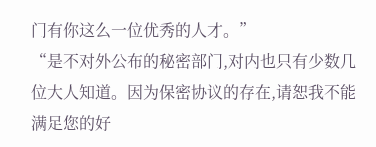门有你这么一位优秀的人才。”
“是不对外公布的秘密部门,对内也只有少数几位大人知道。因为保密协议的存在,请恕我不能满足您的好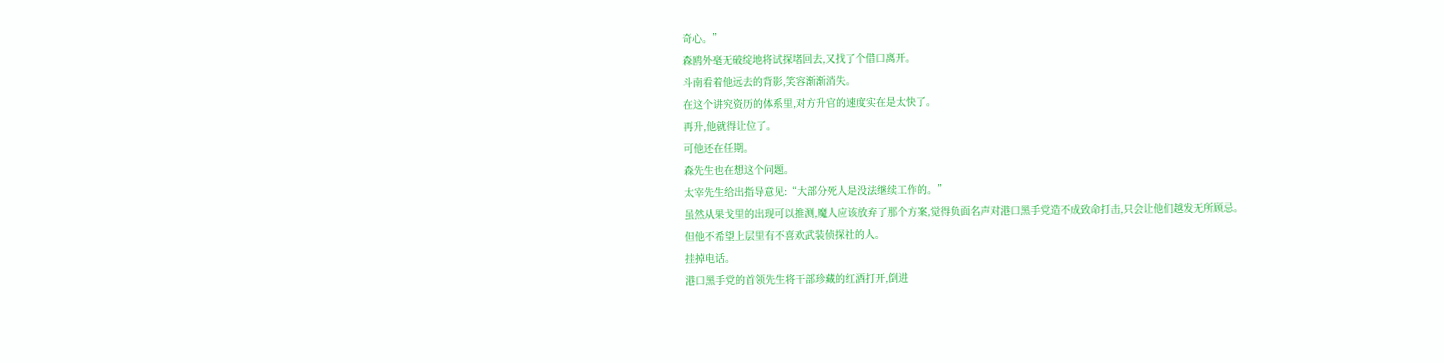奇心。”
森鸥外毫无破绽地将试探堵回去,又找了个借口离开。
斗南看着他远去的背影,笑容渐渐消失。
在这个讲究资历的体系里,对方升官的速度实在是太快了。
再升,他就得让位了。
可他还在任期。
森先生也在想这个问题。
太宰先生给出指导意见:“大部分死人是没法继续工作的。”
虽然从果戈里的出现可以推测,魔人应该放弃了那个方案,觉得负面名声对港口黑手党造不成致命打击,只会让他们越发无所顾忌。
但他不希望上层里有不喜欢武装侦探社的人。
挂掉电话。
港口黑手党的首领先生将干部珍藏的红酒打开,倒进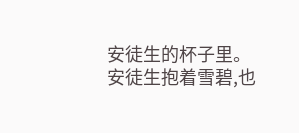安徒生的杯子里。
安徒生抱着雪碧,也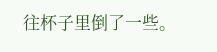往杯子里倒了一些。